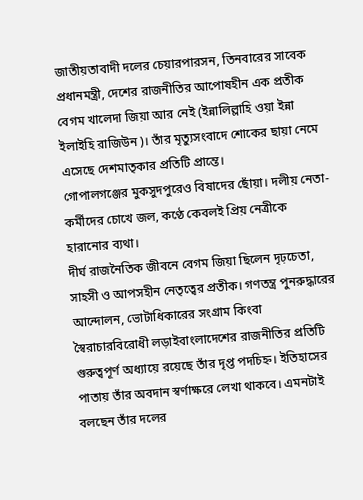জাতীয়তাবাদী দলের চেয়ারপারসন, তিনবারের সাবেক প্রধানমন্ত্রী, দেশের রাজনীতির আপোষহীন এক প্রতীক বেগম খালেদা জিয়া আর নেই (ইন্নালিল্লাহি ওয়া ইন্না ইলাইহি রাজিউন)। তাঁর মৃত্যুসংবাদে শোকের ছায়া নেমে এসেছে দেশমাতৃকার প্রতিটি প্রান্তে।
গোপালগঞ্জের মুকসুদপুরেও বিষাদের ছোঁয়া। দলীয় নেতা-কর্মীদের চোখে জল, কণ্ঠে কেবলই প্রিয় নেত্রীকে হারানোর ব্যথা।
দীর্ঘ রাজনৈতিক জীবনে বেগম জিয়া ছিলেন দৃঢ়চেতা, সাহসী ও আপসহীন নেতৃত্বের প্রতীক। গণতন্ত্র পুনরুদ্ধারের আন্দোলন, ভোটাধিকারের সংগ্রাম কিংবা স্বৈরাচারবিরোধী লড়াইবাংলাদেশের রাজনীতির প্রতিটি গুরুত্বপূর্ণ অধ্যায়ে রয়েছে তাঁর দৃপ্ত পদচিহ্ন। ইতিহাসের পাতায় তাঁর অবদান স্বর্ণাক্ষরে লেখা থাকবে। এমনটাই বলছেন তাঁর দলের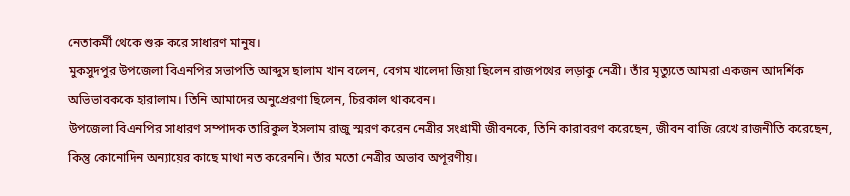নেতাকর্মী থেকে শুরু করে সাধারণ মানুষ।
মুকসুদপুর উপজেলা বিএনপির সভাপতি আব্দুস ছালাম খান বলেন, বেগম খালেদা জিয়া ছিলেন রাজপথের লড়াকু নেত্রী। তাঁর মৃত্যুতে আমরা একজন আদর্শিক অভিভাবককে হারালাম। তিনি আমাদের অনুপ্রেরণা ছিলেন, চিরকাল থাকবেন।
উপজেলা বিএনপির সাধারণ সম্পাদক তারিকুল ইসলাম রাজু স্মরণ করেন নেত্রীর সংগ্রামী জীবনকে, তিনি কারাবরণ করেছেন, জীবন বাজি রেখে রাজনীতি করেছেন, কিন্তু কোনোদিন অন্যায়ের কাছে মাথা নত করেননি। তাঁর মতো নেত্রীর অভাব অপূরণীয়।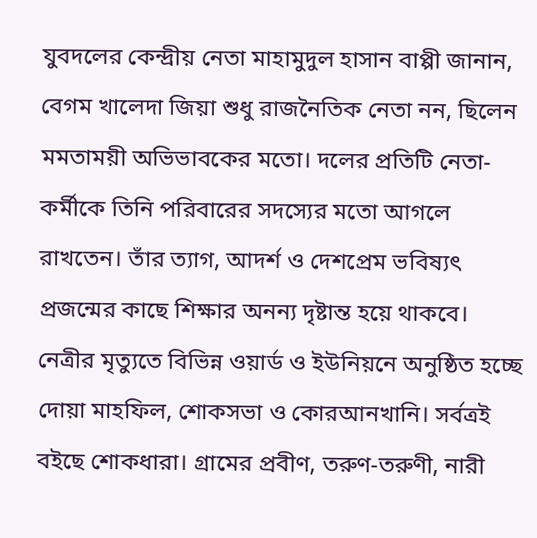যুবদলের কেন্দ্রীয় নেতা মাহামুদুল হাসান বাপ্পী জানান, বেগম খালেদা জিয়া শুধু রাজনৈতিক নেতা নন, ছিলেন মমতাময়ী অভিভাবকের মতো। দলের প্রতিটি নেতা-কর্মীকে তিনি পরিবারের সদস্যের মতো আগলে রাখতেন। তাঁর ত্যাগ, আদর্শ ও দেশপ্রেম ভবিষ্যৎ প্রজন্মের কাছে শিক্ষার অনন্য দৃষ্টান্ত হয়ে থাকবে।
নেত্রীর মৃত্যুতে বিভিন্ন ওয়ার্ড ও ইউনিয়নে অনুষ্ঠিত হচ্ছে দোয়া মাহফিল, শোকসভা ও কোরআনখানি। সর্বত্রই বইছে শোকধারা। গ্রামের প্রবীণ, তরুণ-তরুণী, নারী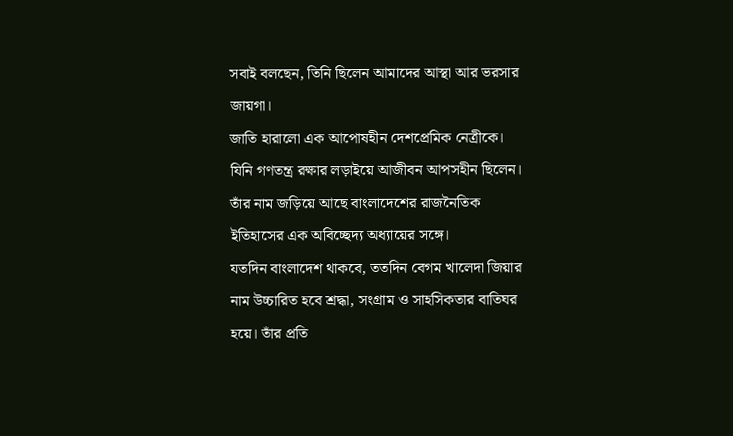সবাই বলছেন, তিনি ছিলেন আমাদের আস্থা আর ভরসার জায়গা।
জাতি হারালো এক আপোষহীন দেশপ্রেমিক নেত্রীকে। যিনি গণতন্ত্র রক্ষার লড়াইয়ে আজীবন আপসহীন ছিলেন। তাঁর নাম জড়িয়ে আছে বাংলাদেশের রাজনৈতিক ইতিহাসের এক অবিচ্ছেদ্য অধ্যায়ের সঙ্গে।
যতদিন বাংলাদেশ থাকবে, ততদিন বেগম খালেদা জিয়ার নাম উচ্চারিত হবে শ্রদ্ধা, সংগ্রাম ও সাহসিকতার বাতিঘর হয়ে। তাঁর প্রতি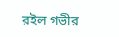রইল গভীর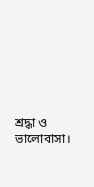শ্রদ্ধা ও ভালোবাসা।